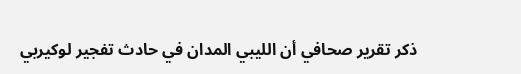ذكر تقرير صحافي أن الليبي المدان في حادث تفجير لوكيربي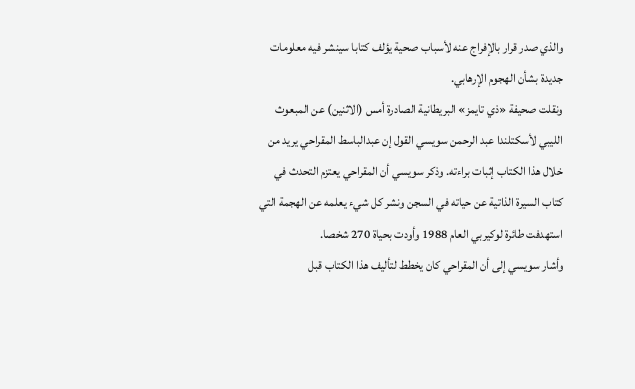والذي صدر قرار بالإفراج عنه لأسباب صحية يؤلف كتابا سينشر فيه معلومات جديدة بشأن الهجوم الإرهابي.
ونقلت صحيفة «ذي تايمز» البريطانية الصادرة أمس (الاثنين) عن المبعوث الليبي لأسكتلندا عبد الرحمن سويسي القول إن عبدالباسط المقراحي يريد من خلال هذا الكتاب إثبات براءته. وذكر سويسي أن المقراحي يعتزم التحدث في كتاب السيرة الذاتية عن حياته في السجن ونشر كل شيء يعلمه عن الهجمة التي استهدفت طائرة لوكيربي العام 1988 وأودت بحياة 270 شخصا.
وأشار سويسي إلى أن المقراحي كان يخطط لتأليف هذا الكتاب قبل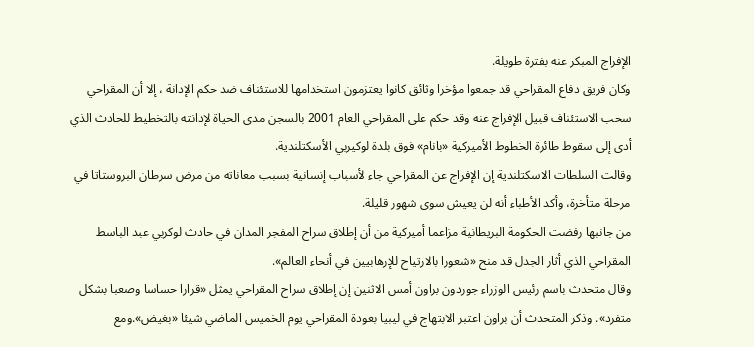الإفراج المبكر عنه بفترة طويلة.
وكان فريق دفاع المقراحي قد جمعوا مؤخرا وثائق كانوا يعتزمون استخدامها للاستئناف ضد حكم الإدانة ، إلا أن المقراحي سحب الاستئناف قبيل الإفراج عنه وقد حكم على المقراحي العام 2001 بالسجن مدى الحياة لإدانته بالتخطيط للحادث الذي أدى إلى سقوط طائرة الخطوط الأميركية «بانام» فوق بلدة لوكيربي الأسكتلندية.
وقالت السلطات الاسكتلندية إن الإفراج عن المقراحي جاء لأسباب إنسانية بسبب معاناته من مرض سرطان البروستاتا في مرحلة متأخرة، وأكد الأطباء أنه لن يعيش سوى شهور قليلة.
من جانبها رفضت الحكومة البريطانية مزاعما أميركية من أن إطلاق سراح المفجر المدان في حادث لوكربي عبد الباسط المقراحي الذي أثار الجدل قد منح «شعورا بالارتياح للإرهابيين في أنحاء العالم».
وقال متحدث باسم رئيس الوزراء جوردون براون أمس الاثنين إن إطلاق سراح المقراحي يمثل «قرارا حساسا وصعبا بشكل متفرد». وذكر المتحدث أن براون اعتبر الابتهاج في ليبيا بعودة المقراحي يوم الخميس الماضي شيئا «بغيض».ومع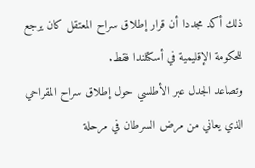ذلك أكد مجددا أن قرار إطلاق سراح المعتقل كان يرجع للحكومة الإقليمية في أسكتلندا فقط.
وتصاعد الجدل عبر الأطلسي حول إطلاق سراح المقراحي الذي يعاني من مرض السرطان في مرحلة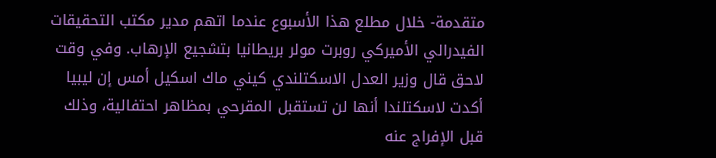متقدمة- خلال مطلع هذا الأسبوع عندما اتهم مدير مكتب التحقيقات الفيدرالي الأميركي روبرت مولر بريطانيا بتشجيع الإرهاب. وفي وقت لاحق قال وزير العدل الاسكتلندي كيني ماك اسكيل أمس إن ليبيا أكدت لاسكتلندا أنها لن تستقبل المقرحي بمظاهر احتفالية، وذلك قبل الإفراج عنه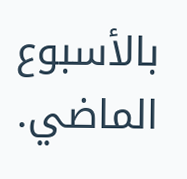بالأسبوع الماضي.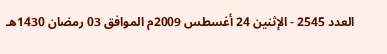العدد 2545 - الإثنين 24 أغسطس 2009م الموافق 03 رمضان 1430هـ